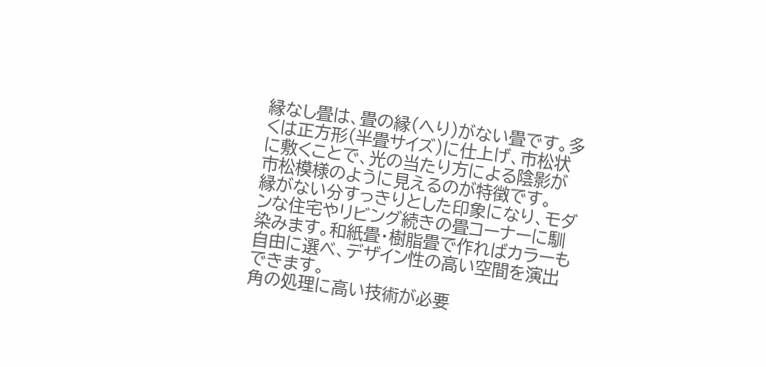縁なし畳は、畳の縁(へり)がない畳です。多くは正方形(半畳サイズ)に仕上げ、市松状に敷くことで、光の当たり方による陰影が市松模様のように見えるのが特徴です。
縁がない分すっきりとした印象になり、モダンな住宅やリビング続きの畳コーナーに馴染みます。和紙畳・樹脂畳で作ればカラーも自由に選べ、デザイン性の高い空間を演出できます。
角の処理に高い技術が必要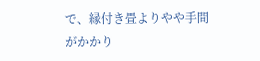で、縁付き畳よりやや手間がかかり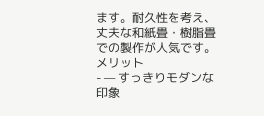ます。耐久性を考え、丈夫な和紙畳・樹脂畳での製作が人気です。
メリット
- — すっきりモダンな印象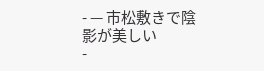- — 市松敷きで陰影が美しい
-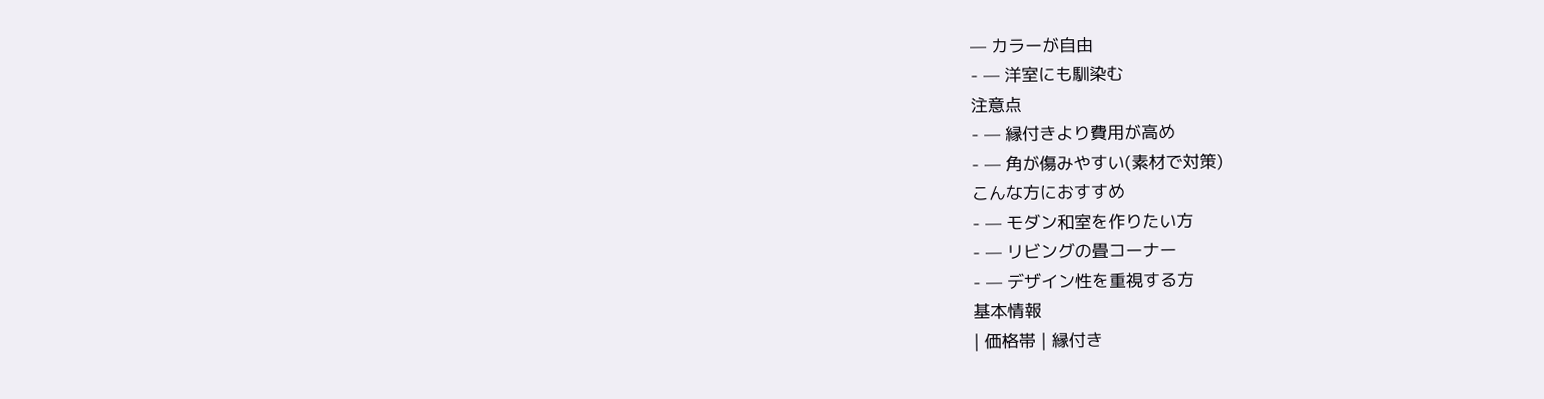— カラーが自由
- — 洋室にも馴染む
注意点
- — 縁付きより費用が高め
- — 角が傷みやすい(素材で対策)
こんな方におすすめ
- — モダン和室を作りたい方
- — リビングの畳コーナー
- — デザイン性を重視する方
基本情報
| 価格帯 | 縁付き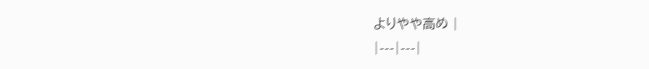よりやや高め |
|---|---|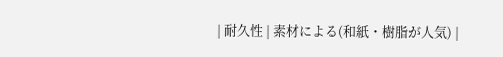| 耐久性 | 素材による(和紙・樹脂が人気) |